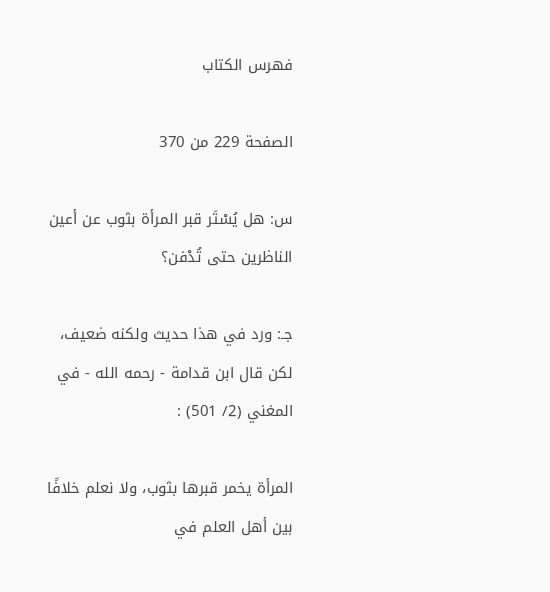فهرس الكتاب

الصفحة 229 من 370

س: هل يُسْتَر قبر المرأة بثوب عن أعين الناظرين حتى تُدْفن؟

جـ: ورد في هذا حديث ولكنه ضعيف، لكن قال ابن قدامة - رحمه الله - في المغني (2/ 501) :

المرأة يخمر قبرها بثوب، ولا نعلم خلافًا بين أهل العلم في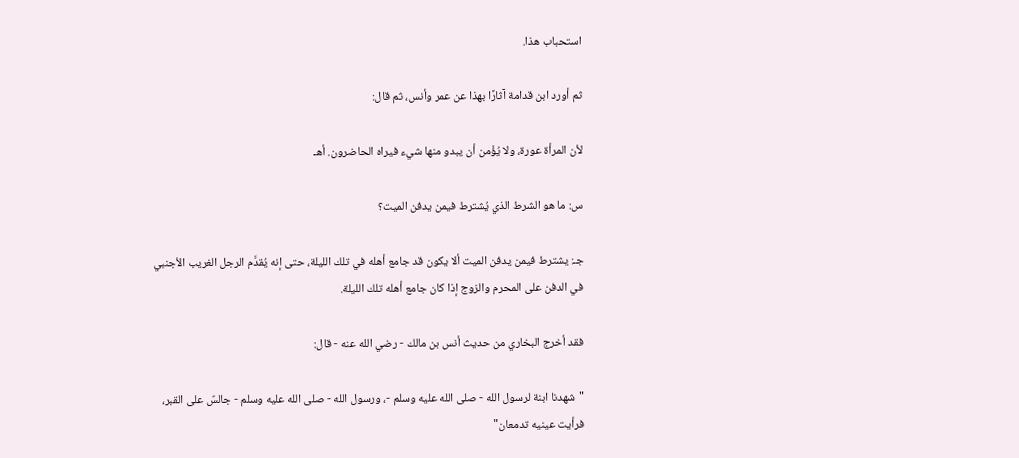استحباب هذا.

ثم أورد ابن قدامة آثارًا بهذا عن عمر وأنس، ثم قال:

لأن المرأة عورة، ولا يُؤْمن أن يبدو منها شيء فيراه الحاضرون. أهـ

س: ما هو الشرط الذي يُشترط فيمن يدفن الميت؟

جـ: يشترط فيمن يدفن الميت ألا يكون قد جامع أهله في تلك الليلة، حتى إنه يُقدَّم الرجل الغريب الأجنبي في الدفن على المحرم والزوج إذا كان جامع أهله تلك الليلة.

فقد أخرج البخاري من حديث أنس بن مالك - رضي الله عنه - قال:

"شهدنا ابنة لرسول الله - صلى الله عليه وسلم -، ورسول الله - صلى الله عليه وسلم - جالسٌ على القبر، فرأيت عينيه تدمعان"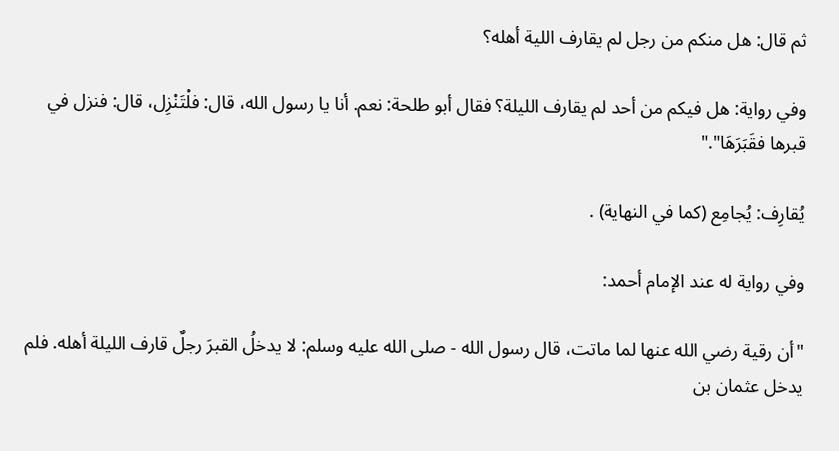ثم قال: هل منكم من رجل لم يقارف اللية أهله؟

وفي رواية: هل فيكم من أحد لم يقارف الليلة؟ فقال أبو طلحة: نعم. أنا يا رسول الله، قال: فلْتَنْزِل، قال: فنزل في قبرها فقَبَرَهَا"."

يُقارِف: يُجامِع (كما في النهاية) .

وفي رواية له عند الإمام أحمد:

"أن رقية رضي الله عنها لما ماتت، قال رسول الله - صلى الله عليه وسلم: لا يدخلُ القبرَ رجلٌ قارف الليلة أهله. فلم يدخل عثمان بن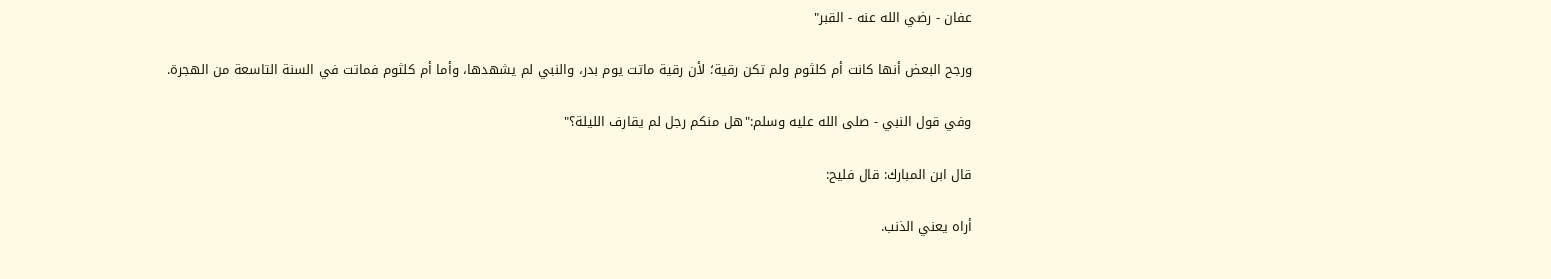عفان - رضي الله عنه - القبر"

ورجح البعض أنها كانت أم كلثوم ولم تكن رقية؛ لأن رقية ماتت يوم بدر، والنبي لم يشهدها، وأما أم كلثوم فماتت في السنة التاسعة من الهجرة.

وفي قول النبي - صلى الله عليه وسلم:"هل منكم رجل لم يقارف الليلة؟"

قال ابن المبارك: قال فليح:

أراه يعني الذنب.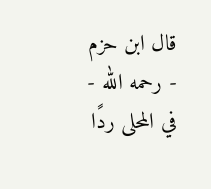قال ابن حزم - رحمه الله - في المحلى ردًا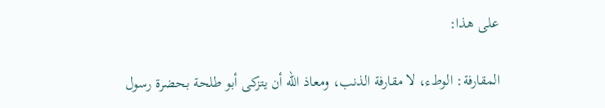على هذا:

المقارفة: الوطء، لا مقارفة الذنب، ومعاذ الله أن يتزكى أبو طلحة بحضرة رسول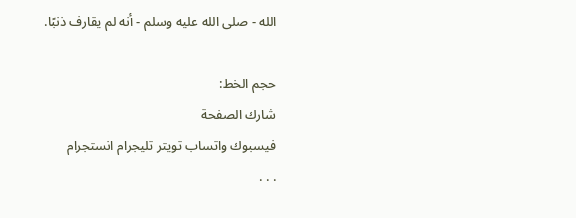الله - صلى الله عليه وسلم - أنه لم يقارف ذنبًا.

حجم الخط:
شارك الصفحة
فيسبوك واتساب تويتر تليجرام انستجرام
. . .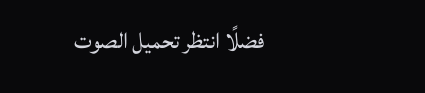فضلًا انتظر تحميل الصوت